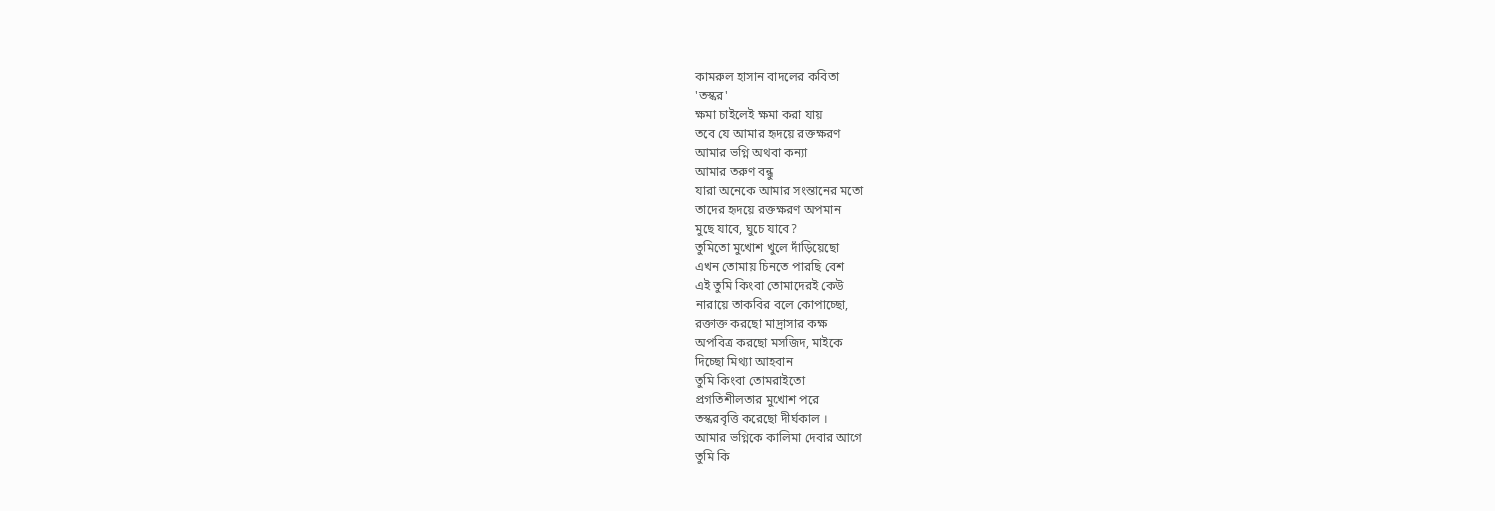কামরুল হাসান বাদলের কবিতা
'তস্কর'
ক্ষমা চাইলেই ক্ষমা করা যায়
তবে যে আমার হৃদয়ে রক্তক্ষরণ
আমার ভগ্নি অথবা কন্যা
আমার তরুণ বন্ধু
যারা অনেকে আমার সংন্তানের মতো
তাদের হৃদয়ে রক্তক্ষরণ অপমান
মুছে যাবে, ঘুচে যাবে?
তুমিতো মুখোশ খুলে দাঁড়িয়েছো
এখন তোমায় চিনতে পারছি বেশ
এই তুমি কিংবা তোমাদেরই কেউ
নারায়ে তাকবির বলে কোপাচ্ছো,
রক্তাক্ত করছো মাদ্রাসার কক্ষ
অপবিত্র করছো মসজিদ, মাইকে
দিচ্ছো মিথ্যা আহবান
তুমি কিংবা তোমরাইতো
প্রগতিশীলতার মুখোশ পরে
তস্করবৃত্তি করেছো দীর্ঘকাল ।
আমার ভগ্নিকে কালিমা দেবার আগে
তুমি কি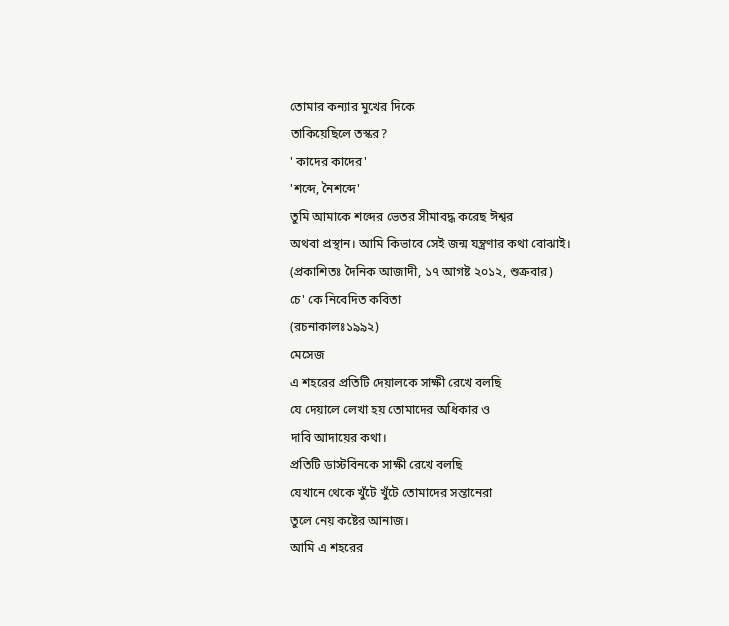তোমার কন্যার মুখের দিকে
তাকিয়েছিলে তস্কর?
' কাদের কাদের'
'শব্দে, নৈশব্দে'
তুমি আমাকে শব্দের ভেতর সীমাবদ্ধ করেছ ঈশ্বর
অথবা প্রস্থান। আমি কিভাবে সেই জন্ম যন্ত্রণার কথা বোঝাই।
(প্রকাশিতঃ দৈনিক আজাদী, ১৭ আগষ্ট ২০১২, শুক্রবার)
চে' কে নিবেদিত কবিতা
(রচনাকালঃ১৯৯২)
মেসেজ
এ শহরের প্রতিটি দেয়ালকে সাক্ষী রেখে বলছি
যে দেয়ালে লেখা হয় তোমাদের অধিকার ও
দাবি আদায়ের কথা।
প্রতিটি ডাস্টবিনকে সাক্ষী রেখে বলছি
যেখানে থেকে খুঁটে খুঁটে তোমাদের সন্তানেরা
তুলে নেয় কষ্টের আনাজ।
আমি এ শহরের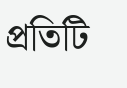প্রতিটি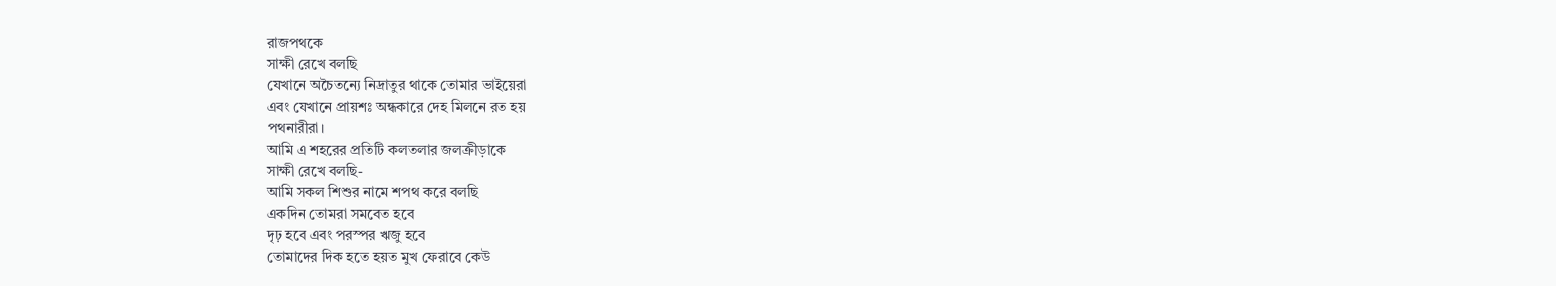রাজপথকে
সাক্ষী রেখে বলছি
যেখানে অচৈতন্যে নিদ্রাতুর থাকে তোমার ভাইয়েরা
এবং যেখানে প্রায়শঃ অন্ধকারে দেহ মিলনে রত হয়
পথনারীরা।
আমি এ শহরের প্রতিটি কলতলার জলক্রীড়াকে
সাক্ষী রেখে বলছি-
আমি সকল শিশুর নামে শপথ করে বলছি
একদিন তোমরা সমবেত হবে
দৃঢ় হবে এবং পরস্পর ঋজু হবে
তোমাদের দিক হতে হয়ত মুখ ফেরাবে কেউ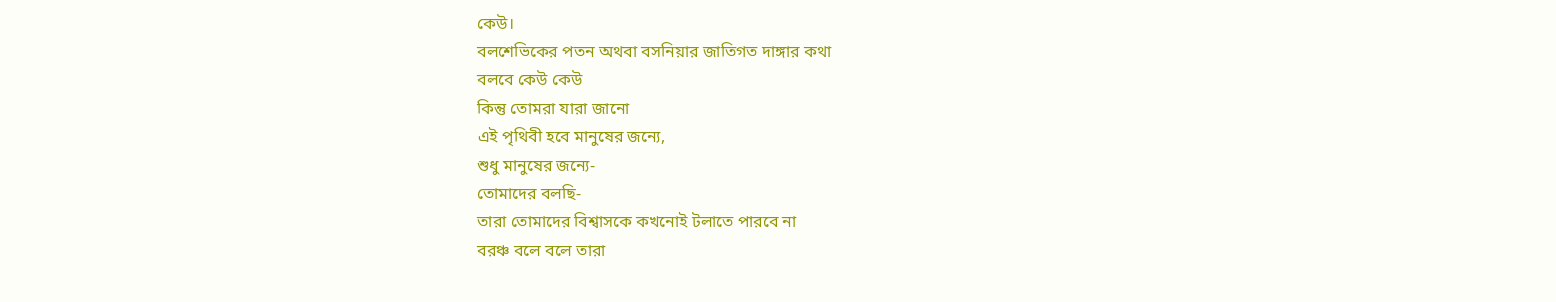কেউ।
বলশেভিকের পতন অথবা বসনিয়ার জাতিগত দাঙ্গার কথা
বলবে কেউ কেউ
কিন্তু তোমরা যারা জানো
এই পৃথিবী হবে মানুষের জন্যে,
শুধু মানুষের জন্যে-
তোমাদের বলছি-
তারা তোমাদের বিশ্বাসকে কখনোই টলাতে পারবে না
বরঞ্চ বলে বলে তারা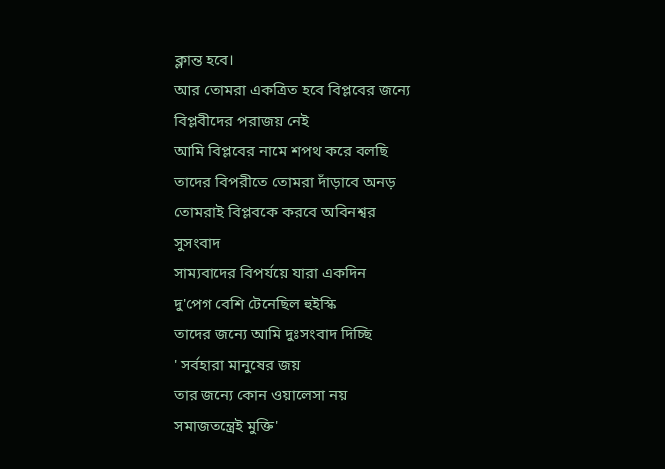ক্লান্ত হবে।
আর তোমরা একত্রিত হবে বিপ্লবের জন্যে
বিপ্লবীদের পরাজয় নেই
আমি বিপ্লবের নামে শপথ করে বলছি
তাদের বিপরীতে তোমরা দাঁড়াবে অনড়
তোমরাই বিপ্লবকে করবে অবিনশ্বর
সুসংবাদ
সাম্যবাদের বিপর্যয়ে যারা একদিন
দু'পেগ বেশি টেনেছিল হুইস্কি
তাদের জন্যে আমি দুঃসংবাদ দিচ্ছি
' সর্বহারা মানুষের জয়
তার জন্যে কোন ওয়ালেসা নয়
সমাজতন্ত্রেই মুক্তি'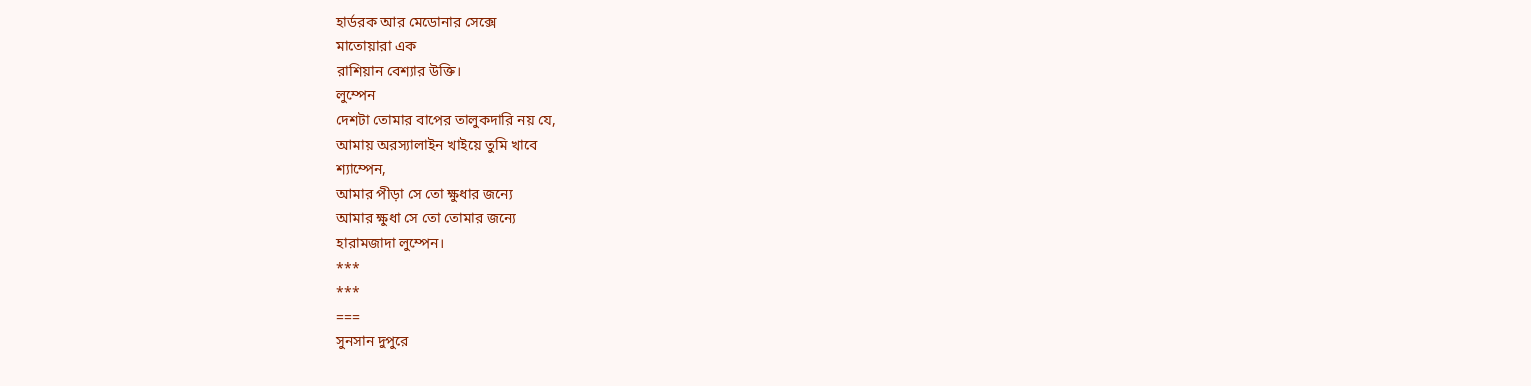হার্ডরক আর মেডোনার সেক্সে
মাতোয়ারা এক
রাশিয়ান বেশ্যার উক্তি।
লুম্পেন
দেশটা তোমার বাপের তালুকদারি নয় যে,
আমায় অরস্যালাইন খাইয়ে তুমি খাবে
শ্যাম্পেন,
আমার পীড়া সে তো ক্ষুধার জন্যে
আমার ক্ষুধা সে তো তোমার জন্যে
হারামজাদা লুম্পেন।
***
***
===
সুনসান দুপুরে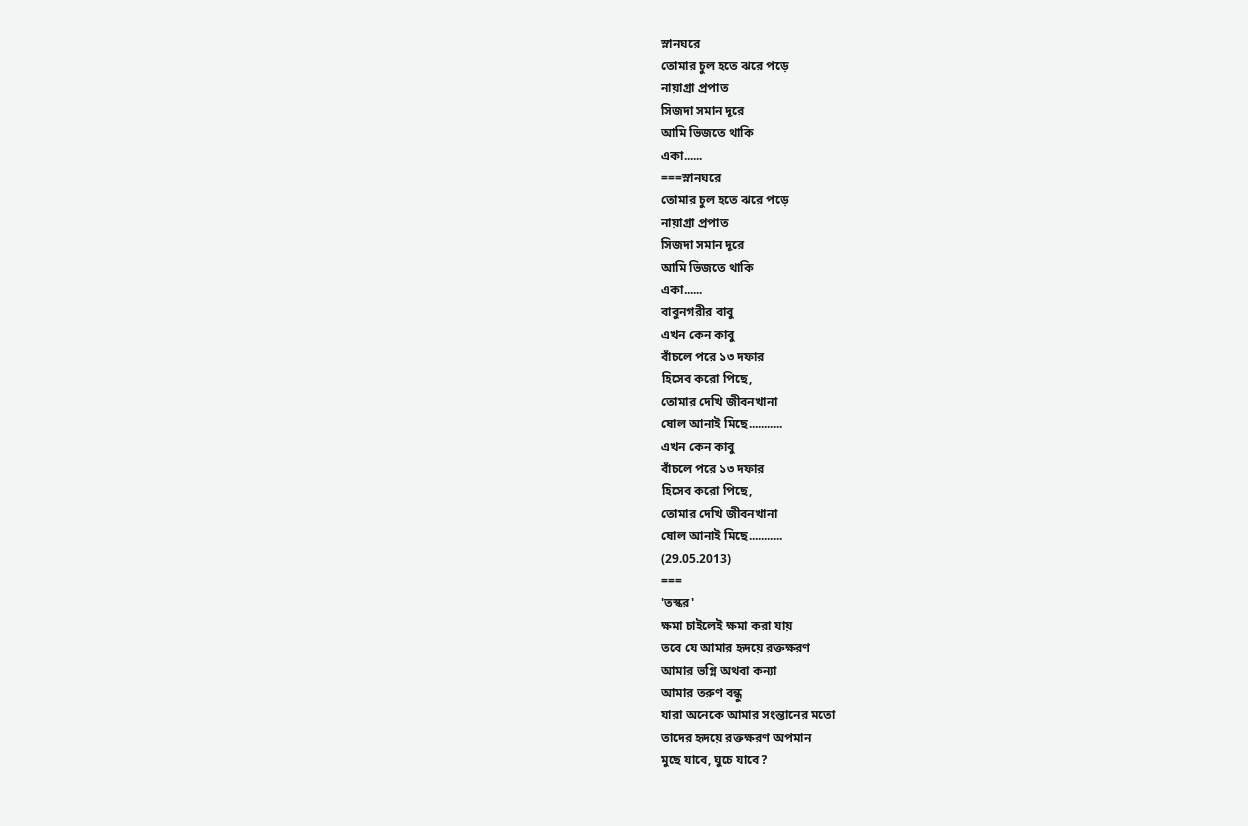স্নানঘরে
তোমার চুল হতে ঝরে পড়ে
নায়াগ্রা প্রপাত
সিজদা সমান দূরে
আমি ভিজতে থাকি
একা......
===স্নানঘরে
তোমার চুল হতে ঝরে পড়ে
নায়াগ্রা প্রপাত
সিজদা সমান দূরে
আমি ভিজতে থাকি
একা......
বাবুনগরীর বাবু
এখন কেন কাবু
বাঁচলে পরে ১৩ দফার
হিসেব করো পিছে,
তোমার দেখি জীবনখানা
ষোল আনাই মিছে...........
এখন কেন কাবু
বাঁচলে পরে ১৩ দফার
হিসেব করো পিছে,
তোমার দেখি জীবনখানা
ষোল আনাই মিছে...........
(29.05.2013)
===
'তস্কর'
ক্ষমা চাইলেই ক্ষমা করা যায়
তবে যে আমার হৃদয়ে রক্তক্ষরণ
আমার ভগ্নি অথবা কন্যা
আমার তরুণ বন্ধু
যারা অনেকে আমার সংন্তানের মতো
তাদের হৃদয়ে রক্তক্ষরণ অপমান
মুছে যাবে, ঘুচে যাবে?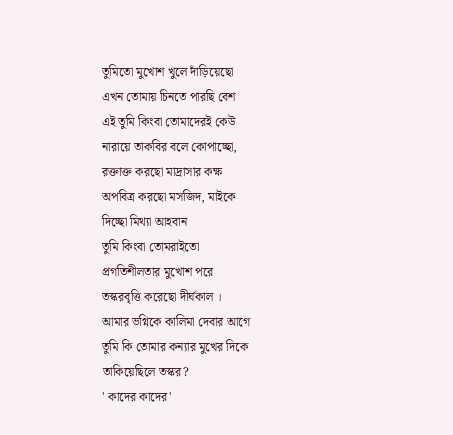তুমিতো মুখোশ খুলে দাঁড়িয়েছো
এখন তোমায় চিনতে পারছি বেশ
এই তুমি কিংবা তোমাদেরই কেউ
নারায়ে তাকবির বলে কোপাচ্ছো,
রক্তাক্ত করছো মাদ্রাসার কক্ষ
অপবিত্র করছো মসজিদ, মাইকে
দিচ্ছো মিথ্যা আহবান
তুমি কিংবা তোমরাইতো
প্রগতিশীলতার মুখোশ পরে
তস্করবৃত্তি করেছো দীর্ঘকাল ।
আমার ভগ্নিকে কালিমা দেবার আগে
তুমি কি তোমার কন্যার মুখের দিকে
তাকিয়েছিলে তস্কর?
' কাদের কাদের'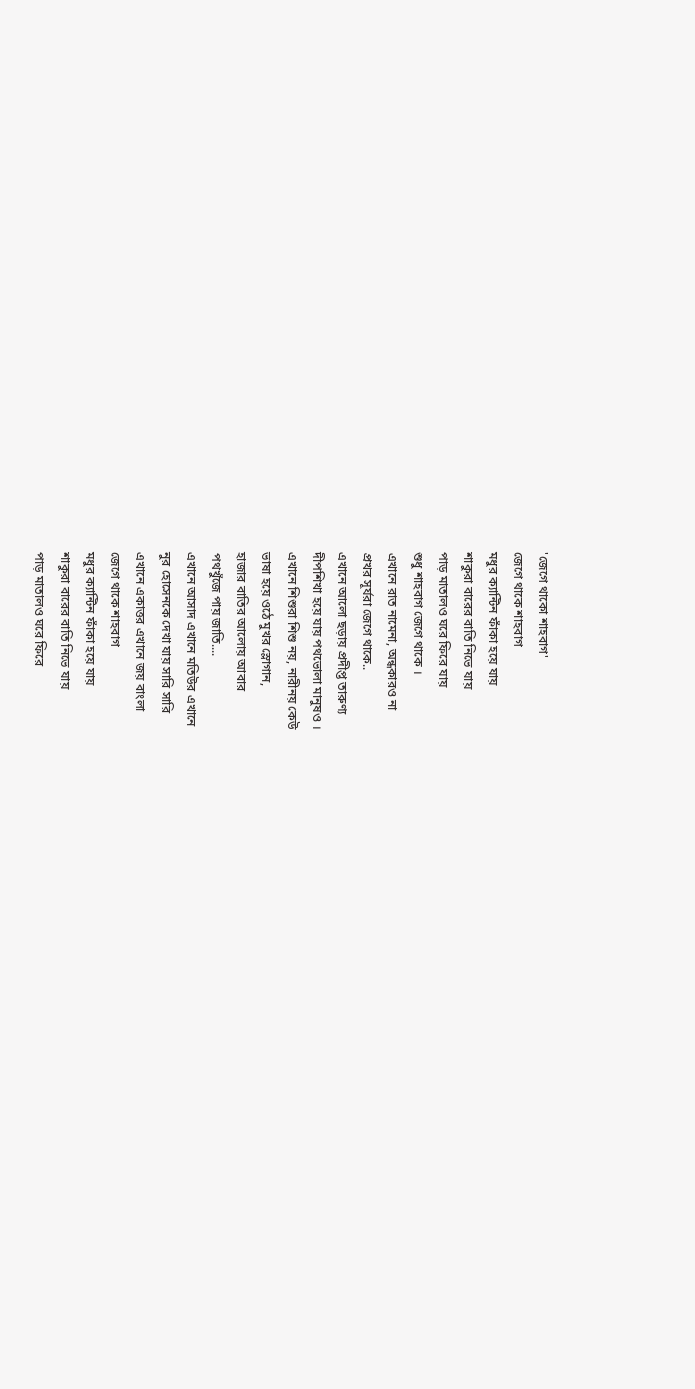'জেগে থাকো শাহবাগ'
জেগে থাকে শাহবাগ
মধুর ক্যান্টিন ফাঁকা হয়ে যায়
শাকুরা বারের বাতি নিভে যায়
পাড় মাতালও ঘরে ফিরে যায়
শুধু শাহবাগ জেগে থাকে ।
এখানে রাত নামেনা, অন্ধকারও না
প্রখর সূর্যরা জেগে থাকে..
এখানে আলো ছড়ায় প্রদীপ্ত তারুণ্য
দীপশিখা হয়ে যায় পথভোলা মানুষও ।
এখানে শিশুরা শিশু নয়, নারীনয় কেউ
ভাষা হয়ে ওঠে মুখর স্লোগান,
হাজার বাতির আলোয় আবার
পথখুঁজে পায় জাতি....
এখানে আসাদ এখানে মতিউর এখানে
নুর হোসেনকে দেখা যায় সারি সারি
এখানে একাত্তর এখানে জয় বাংলা
জেগে থাকে শাহবাগ
মধুর ক্যান্টিন ফাঁকা হয়ে যায়
শাকুরা বারের বাতি নিভে যায়
পাড় মাতালও ঘরে ফিরে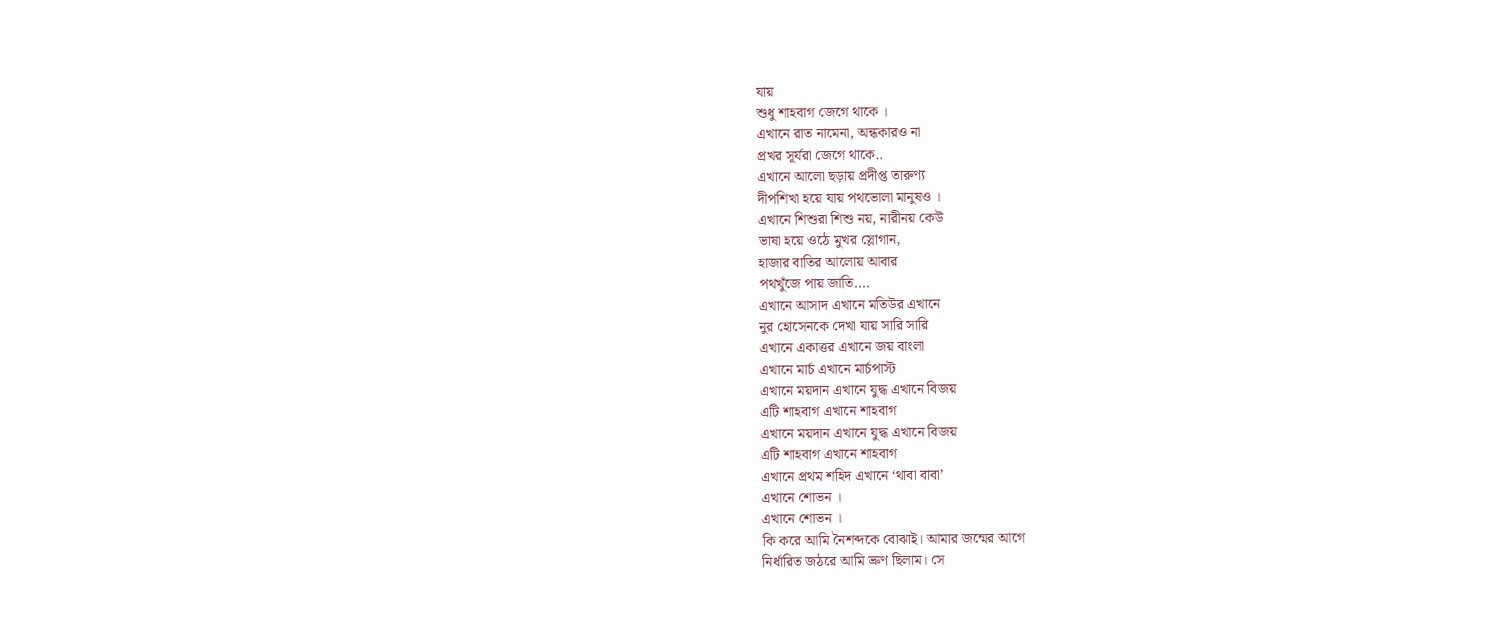যায়
শুধু শাহবাগ জেগে থাকে ।
এখানে রাত নামেনা, অন্ধকারও না
প্রখর সূর্যরা জেগে থাকে..
এখানে আলো ছড়ায় প্রদীপ্ত তারুণ্য
দীপশিখা হয়ে যায় পথভোলা মানুষও ।
এখানে শিশুরা শিশু নয়, নারীনয় কেউ
ভাষা হয়ে ওঠে মুখর স্লোগান,
হাজার বাতির আলোয় আবার
পথখুঁজে পায় জাতি....
এখানে আসাদ এখানে মতিউর এখানে
নুর হোসেনকে দেখা যায় সারি সারি
এখানে একাত্তর এখানে জয় বাংলা
এখানে মার্চ এখানে মার্চপাস্ট
এখানে ময়দান এখানে যুদ্ধ এখানে বিজয়
এটি শাহবাগ এখানে শাহবাগ
এখানে ময়দান এখানে যুদ্ধ এখানে বিজয়
এটি শাহবাগ এখানে শাহবাগ
এখানে প্রথম শহিদ এখানে ‘থাবা বাবা’
এখানে শোভন ।
এখানে শোভন ।
কি করে আমি নৈশব্দকে বোঝাই। আমার জন্মের আগে
নির্ধারিত জঠরে আমি ভ্রুণ ছিলাম। সে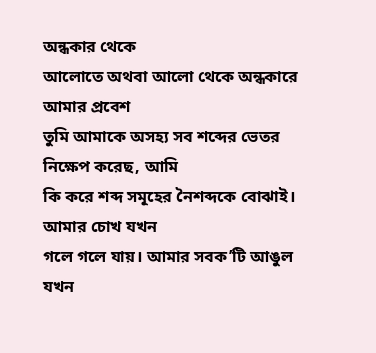অন্ধকার থেকে
আলোতে অথবা আলো থেকে অন্ধকারে আমার প্রবেশ
তুমি আমাকে অসহ্য সব শব্দের ভেতর নিক্ষেপ করেছ, আমি
কি করে শব্দ সমূহের নৈশব্দকে বোঝাই। আমার চোখ যখন
গলে গলে যায়। আমার সবক’টি আঙুল যখন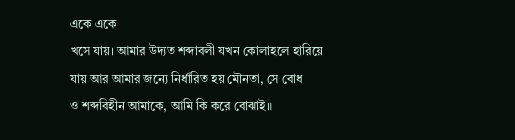একে একে
খসে যায়। আমার উদ্যত শব্দাবলী যখন কোলাহলে হারিয়ে
যায় আর আমার জন্যে নির্ধারিত হয় মৌনতা, সে বোধ
ও শব্দবিহীন আমাকে, আমি কি করে বোঝাই॥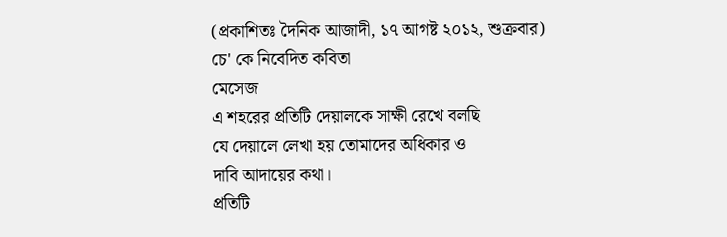(প্রকাশিতঃ দৈনিক আজাদী, ১৭ আগষ্ট ২০১২, শুক্রবার)
চে' কে নিবেদিত কবিতা
মেসেজ
এ শহরের প্রতিটি দেয়ালকে সাক্ষী রেখে বলছি
যে দেয়ালে লেখা হয় তোমাদের অধিকার ও
দাবি আদায়ের কথা।
প্রতিটি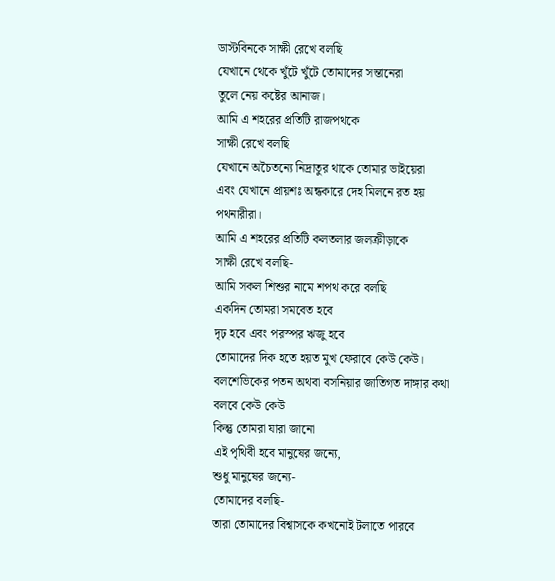ডাস্টবিনকে সাক্ষী রেখে বলছি
যেখানে থেকে খুঁটে খুঁটে তোমাদের সন্তানেরা
তুলে নেয় কষ্টের আনাজ।
আমি এ শহরের প্রতিটি রাজপথকে
সাক্ষী রেখে বলছি
যেখানে অচৈতন্যে নিদ্রাতুর থাকে তোমার ভাইয়েরা
এবং যেখানে প্রায়শঃ অন্ধকারে দেহ মিলনে রত হয়
পথনারীরা।
আমি এ শহরের প্রতিটি কলতলার জলক্রীড়াকে
সাক্ষী রেখে বলছি-
আমি সকল শিশুর নামে শপথ করে বলছি
একদিন তোমরা সমবেত হবে
দৃঢ় হবে এবং পরস্পর ঋজু হবে
তোমাদের দিক হতে হয়ত মুখ ফেরাবে কেউ কেউ।
বলশেভিকের পতন অথবা বসনিয়ার জাতিগত দাঙ্গার কথা
বলবে কেউ কেউ
কিন্তু তোমরা যারা জানো
এই পৃথিবী হবে মানুষের জন্যে,
শুধু মানুষের জন্যে-
তোমাদের বলছি-
তারা তোমাদের বিশ্বাসকে কখনোই টলাতে পারবে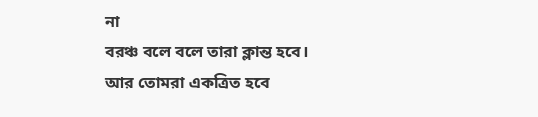না
বরঞ্চ বলে বলে তারা ক্লান্ত হবে।
আর তোমরা একত্রিত হবে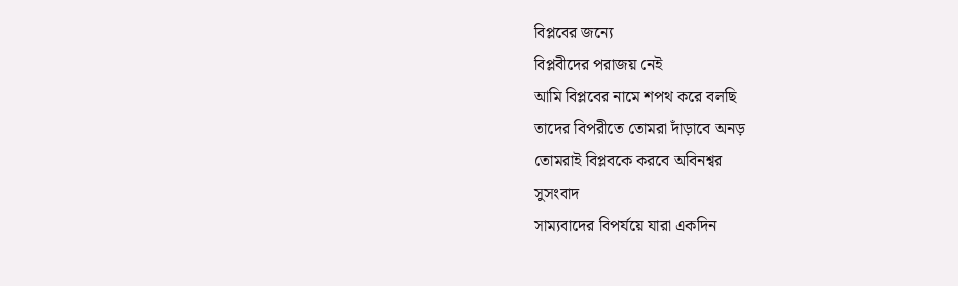বিপ্লবের জন্যে
বিপ্লবীদের পরাজয় নেই
আমি বিপ্লবের নামে শপথ করে বলছি
তাদের বিপরীতে তোমরা দাঁড়াবে অনড়
তোমরাই বিপ্লবকে করবে অবিনশ্বর
সুসংবাদ
সাম্যবাদের বিপর্যয়ে যারা একদিন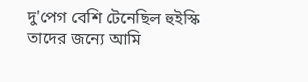দু'পেগ বেশি টেনেছিল হুইস্কি
তাদের জন্যে আমি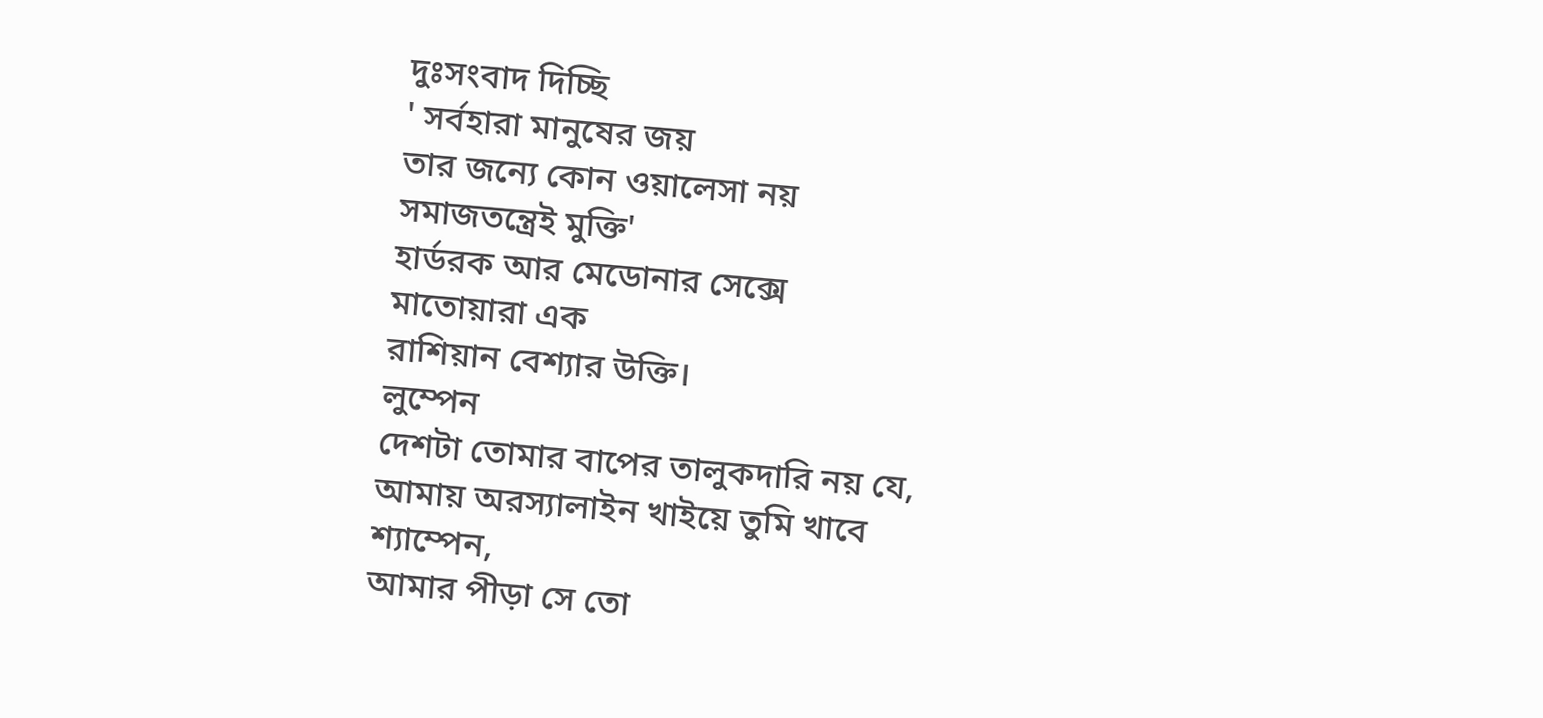দুঃসংবাদ দিচ্ছি
' সর্বহারা মানুষের জয়
তার জন্যে কোন ওয়ালেসা নয়
সমাজতন্ত্রেই মুক্তি'
হার্ডরক আর মেডোনার সেক্সে
মাতোয়ারা এক
রাশিয়ান বেশ্যার উক্তি।
লুম্পেন
দেশটা তোমার বাপের তালুকদারি নয় যে,
আমায় অরস্যালাইন খাইয়ে তুমি খাবে
শ্যাম্পেন,
আমার পীড়া সে তো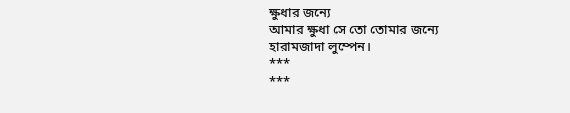ক্ষুধার জন্যে
আমার ক্ষুধা সে তো তোমার জন্যে
হারামজাদা লুম্পেন।
***
***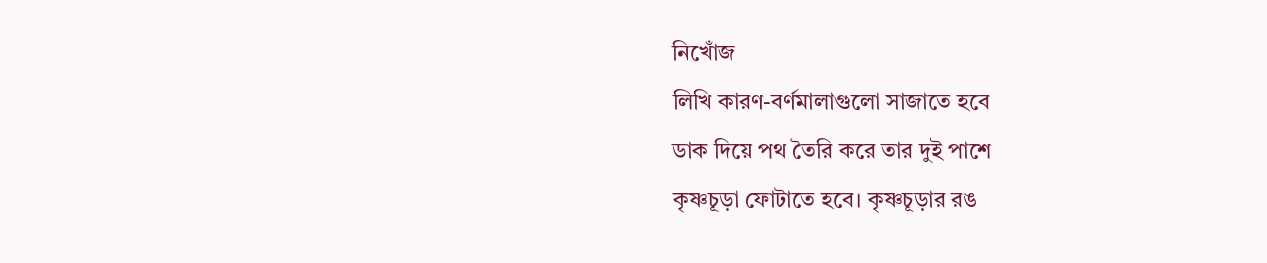নিখোঁজ
লিখি কারণ-বর্ণমালাগুলো সাজাতে হবে
ডাক দিয়ে পথ তৈরি করে তার দুই পাশে
কৃষ্ণচূড়া ফোটাতে হবে। কৃষ্ণচূড়ার রঙ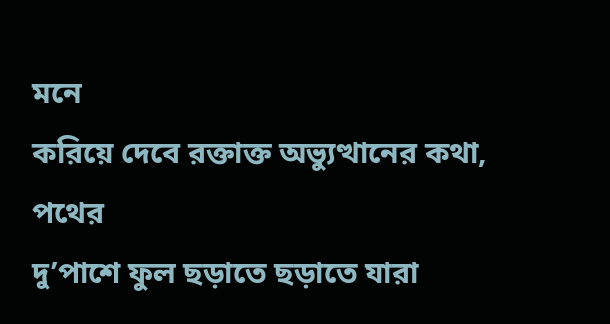মনে
করিয়ে দেবে রক্তাক্ত অভ্যুত্থানের কথা, পথের
দু’পাশে ফুল ছড়াতে ছড়াতে যারা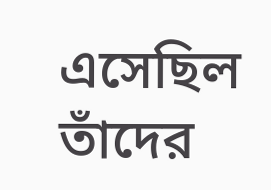এসেছিল
তাঁদের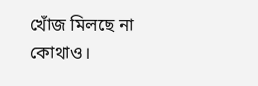খোঁজ মিলছে না কোথাও।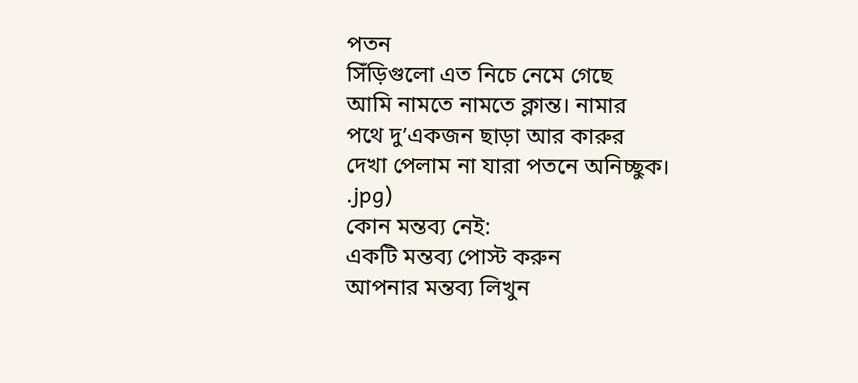পতন
সিঁড়িগুলো এত নিচে নেমে গেছে
আমি নামতে নামতে ক্লান্ত। নামার
পথে দু’একজন ছাড়া আর কারুর
দেখা পেলাম না যারা পতনে অনিচ্ছুক।
.jpg)
কোন মন্তব্য নেই:
একটি মন্তব্য পোস্ট করুন
আপনার মন্তব্য লিখুন